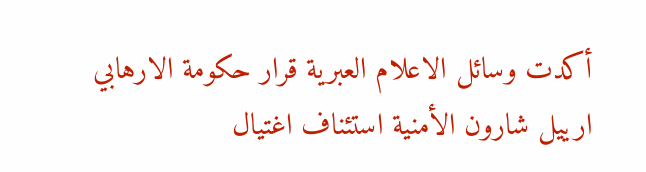أكدت وسائل الاعلام العبرية قرار حكومة الارهابي ارييل شارون الأمنية استئناف اغتيال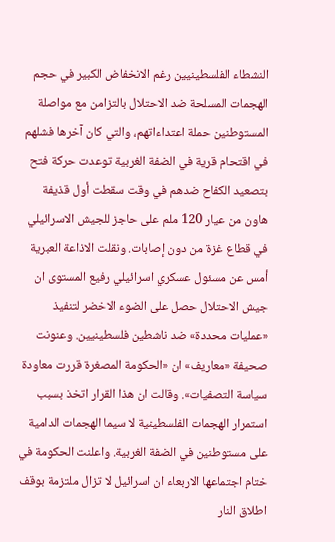النشطاء الفلسطينيين رغم الانخفاض الكبير في حجم الهجمات المسلحة ضد الاحتلال بالتزامن مع مواصلة المستوطنين حملة اعتداءاتهم، والتي كان آخرها فشلهم في اقتحام قرية في الضفة الغربية توعدت حركة فتح بتصعيد الكفاح ضدهم في وقت سقطت أول قذيفة هاون من عيار 120 ملم على حاجز للجيش الاسرائيلي في قطاع غزة من دون إصابات. ونقلت الاذاعة العبرية أمس عن مسئول عسكري اسرائيلي رفيع المستوى ان جيش الاحتلال حصل على الضوء الاخضر لتنفيذ «عمليات محددة» ضد ناشطين فلسطينيين. وعنونت صحيفة «معاريف» ان «الحكومة المصغرة قررت معاودة سياسة التصفيات». وقالت ان هذا القرار اتخذ بسبب استمرار الهجمات الفلسطينية لا سيما الهجمات الدامية على مستوطنين في الضفة الغربية. واعلنت الحكومة في ختام اجتماعها الاربعاء ان اسرائيل لا تزال ملتزمة بوقف اطلاق النار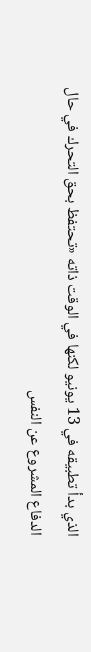الذي بدأ تطبيقه في 13 يونيو لكنها في الوقت ذاته «تحتفظ بحق التحرك في حال الدفاع المشروع عن النفس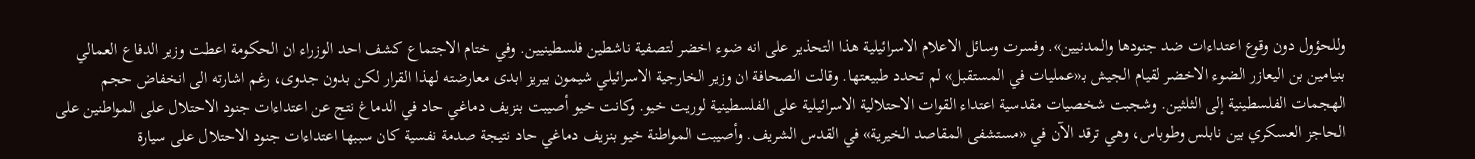وللحؤول دون وقوع اعتداءات ضد جنودها والمدنيين». وفسرت وسائل الاعلام الاسرائيلية هذا التحذير على انه ضوء اخضر لتصفية ناشطين فلسطينيين. وفي ختام الاجتماع كشف احد الوزراء ان الحكومة اعطت وزير الدفاع العمالي بنيامين بن اليعازر الضوء الاخضر لقيام الجيش بـ«عمليات في المستقبل» لم تحدد طبيعتها. وقالت الصحافة ان وزير الخارجية الاسرائيلي شيمون بيريز ابدى معارضته لهذا القرار لكن بدون جدوى، رغم اشارته الى انخفاض حجم الهجمات الفلسطينية إلى الثلثين. وشجبت شخصيات مقدسية اعتداء القوات الاحتلالية الاسرائيلية على الفلسطينية لوريت خيو. وكانت خيو أصيبت بنزيف دماغي حاد في الدماغ نتج عن اعتداءات جنود الاحتلال على المواطنين على الحاجز العسكري بين نابلس وطوباس، وهي ترقد الآن في «مستشفى المقاصد الخيرية» في القدس الشريف. وأصيبت المواطنة خيو بنزيف دماغي حاد نتيجة صدمة نفسية كان سببها اعتداءات جنود الاحتلال على سيارة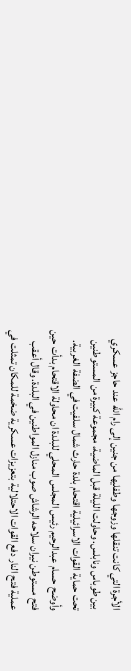الأجرة التي كانت تنقلها وزوجها وطفليها من جنين إلى رام الله عند حاجز عسكري بين طوباس ونابلس. وحاولت الليلة قبل الماضية، مجموعة كبيرة من المستوطنين تحت حماية القوات الاسرائيلية اقتحام بلدة حارث شمال سلفيت في الضفة الغربية. وأوضح حسام عبدالرحيم رئيس المجلس المحلي للبلدة ان محاولة الاقتحام بدأت حين فتح مستوطن نيران سلاحه الرشاش صوب منازل المواطنين في البلدة. وقال أعقب عملية فتح النار دفع القوات الاحتلالية بتعزيزات عسكرية ضخمة للمكان تمثلت في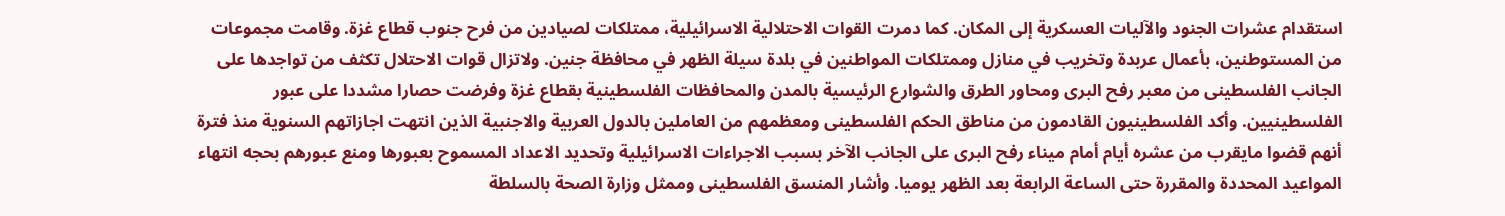استقدام عشرات الجنود والآليات العسكرية إلى المكان. كما دمرت القوات الاحتلالية الاسرائيلية، ممتلكات لصيادين من فرح جنوب قطاع غزة. وقامت مجموعات من المستوطنين، بأعمال عربدة وتخريب في منازل وممتلكات المواطنين في بلدة سيلة الظهر في محافظة جنين. ولاتزال قوات الاحتلال تكثف من تواجدها على الجانب الفلسطينى من معبر رفح البرى ومحاور الطرق والشوارع الرئيسية بالمدن والمحافظات الفلسطينية بقطاع غزة وفرضت حصارا مشددا على عبور الفلسطينيين. وأكد الفلسطينيون القادمون من مناطق الحكم الفلسطينى ومعظمهم من العاملين بالدول العربية والاجنبية الذين انتهت اجازاتهم السنوية منذ فترة أنهم قضوا مايقرب من عشره أيام أمام ميناء رفح البرى على الجانب الآخر بسبب الاجراءات الاسرائيلية وتحديد الاعداد المسموح بعبورها ومنع عبورهم بحجه انتهاء المواعيد المحددة والمقررة حتى الساعة الرابعة بعد الظهر يوميا. وأشار المنسق الفلسطينى وممثل وزارة الصحة بالسلطة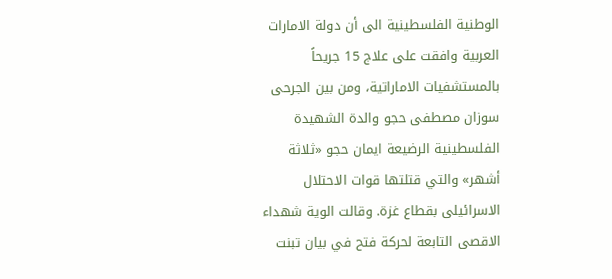الوطنية الفلسطينية الى أن دولة الامارات العربية وافقت على علاج 15 جريحاً بالمستشفيات الاماراتية، ومن بين الجرحى سوزان مصطفى حجو والدة الشهيدة الفلسطينية الرضيعة ايمان حجو «ثلاثة أشهر» والتي قتلتها قوات الاحتلال الاسرائيلى بقطاع غزة. وقالت الوية شهداء الاقصى التابعة لحركة فتح في بيان تبنت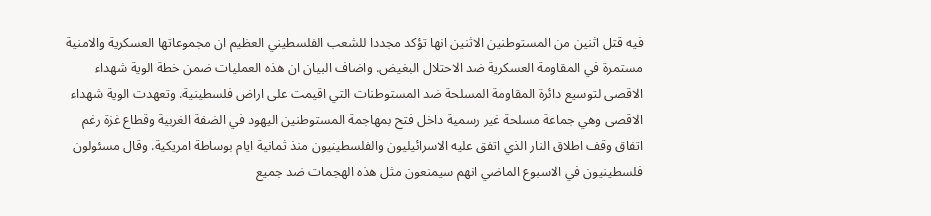فيه قتل اثنين من المستوطنين الاثنين انها تؤكد مجددا للشعب الفلسطيني العظيم ان مجموعاتها العسكرية والامنية مستمرة في المقاومة العسكرية ضد الاحتلال البغيض. واضاف البيان ان هذه العمليات ضمن خطة الوية شهداء الاقصى لتوسيع دائرة المقاومة المسلحة ضد المستوطنات التي اقيمت على اراض فلسطينية. وتعهدت الوية شهداء الاقصى وهي جماعة مسلحة غير رسمية داخل فتح بمهاجمة المستوطنين اليهود في الضفة الغربية وقطاع غزة رغم اتفاق وقف اطلاق النار الذي اتفق عليه الاسرائيليون والفلسطينيون منذ ثمانية ايام بوساطة امريكية. وقال مسئولون فلسطينيون في الاسبوع الماضي انهم سيمنعون مثل هذه الهجمات ضد جميع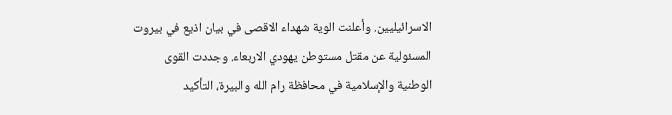الاسرائيليين. وأعلنت الوية شهداء الاقصى في بيان اذيع في بيروت المسئولية عن مقتل مستوطن يهودي الاربعاء. وجددت القوى الوطنية والإسلامية في محافظة رام الله والبيرة، التأكيد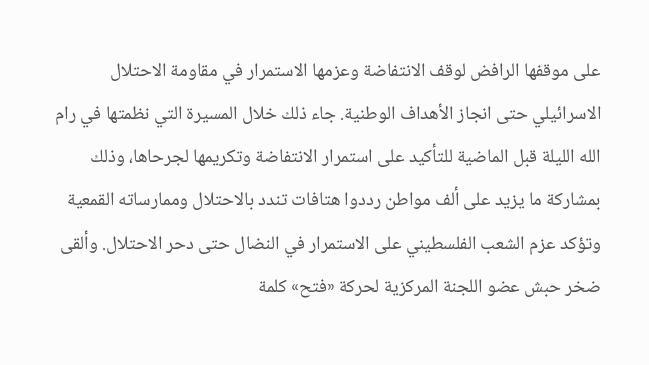على موقفها الرافض لوقف الانتفاضة وعزمها الاستمرار في مقاومة الاحتلال الاسرائيلي حتى انجاز الأهداف الوطنية. جاء ذلك خلال المسيرة التي نظمتها في رام الله الليلة قبل الماضية للتأكيد على استمرار الانتفاضة وتكريمها لجرحاها، وذلك بمشاركة ما يزيد على ألف مواطن رددوا هتافات تندد بالاحتلال وممارساته القمعية وتؤكد عزم الشعب الفلسطيني على الاستمرار في النضال حتى دحر الاحتلال. وألقى ضخر حبش عضو اللجنة المركزية لحركة «فتح» كلمة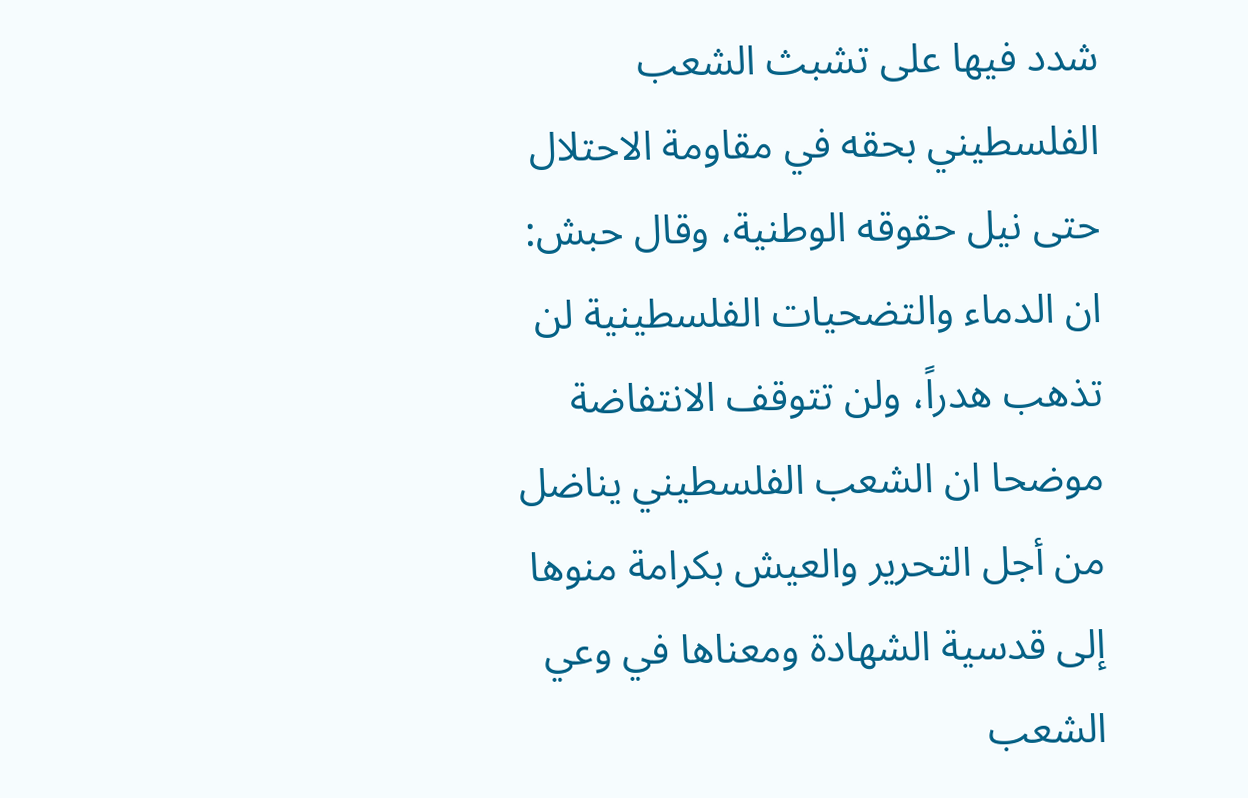شدد فيها على تشبث الشعب الفلسطيني بحقه في مقاومة الاحتلال حتى نيل حقوقه الوطنية، وقال حبش: ان الدماء والتضحيات الفلسطينية لن تذهب هدراً، ولن تتوقف الانتفاضة موضحا ان الشعب الفلسطيني يناضل من أجل التحرير والعيش بكرامة منوها إلى قدسية الشهادة ومعناها في وعي الشعب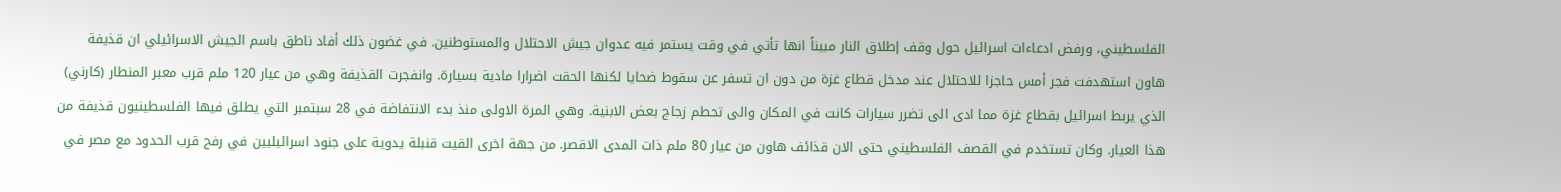الفلسطيني، ورفض ادعاءات اسرائيل حول وقف إطلاق النار مبيناً انها تأتي في وقت يستمر فيه عدوان جيش الاحتلال والمستوطنين. في غضون ذلك أفاد ناطق باسم الجيش الاسرائيلي ان قذيفة هاون استهدفت فجر أمس حاجزا للاحتلال عند مدخل قطاع غزة من دون ان تسفر عن سقوط ضحايا لكنها الحقت اضرارا مادية بسيارة. وانفجرت القذيفة وهي من عيار 120 ملم قرب معبر المنطار (كارني) الذي يربط اسرائيل بقطاع غزة مما ادى الى تضرر سيارات كانت في المكان والى تحطم زجاج بعض الابنية. وهي المرة الاولى منذ بدء الانتفاضة في 28 سبتمبر التي يطلق فيها الفلسطينيون قذيفة من هذا العيار. وكان تستخدم في القصف الفلسطيني حتى الان قذائف هاون من عيار 80 ملم ذات المدى الاقصر. من جهة اخرى القيت قنبلة يدوية على جنود اسرائيليين في رفح قرب الحدود مع مصر في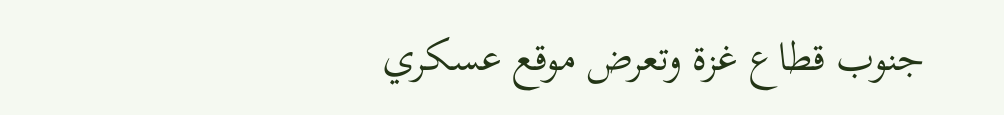جنوب قطاع غزة وتعرض موقع عسكري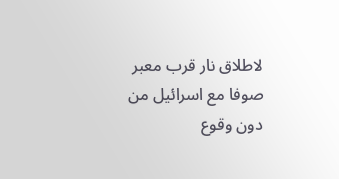لاطلاق نار قرب معبر صوفا مع اسرائيل من دون وقوع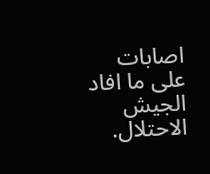اصابات على ما افاد الجيش الاحتلال.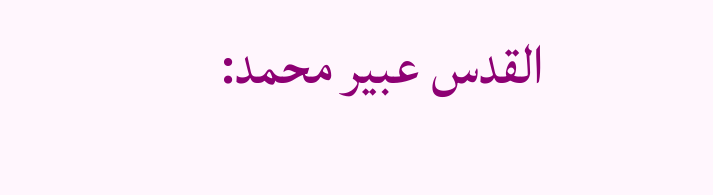القدس عبير محمد: